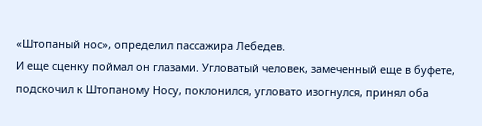«Штопаный нос», определил пассажира Лебедев.
И еще сценку поймал он глазами. Угловатый человек, замеченный еще в буфете, подскочил к Штопаному Носу, поклонился, угловато изогнулся, принял оба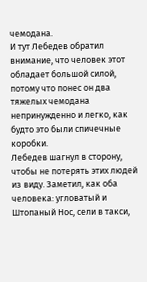чемодана.
И тут Лебедев обратил внимание, что человек этот обладает большой силой, потому что понес он два тяжелых чемодана непринужденно и легко, как будто это были спичечные коробки.
Лебедев шагнул в сторону, чтобы не потерять этих людей из виду. Заметил, как оба человека: угловатый и Штопаный Нос, сели в такси,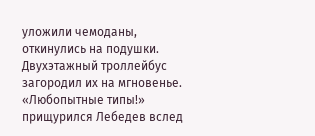уложили чемоданы, откинулись на подушки. Двухэтажный троллейбус загородил их на мгновенье.
«Любопытные типы!» прищурился Лебедев вслед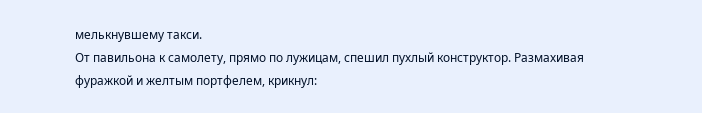мелькнувшему такси.
От павильона к самолету, прямо по лужицам, спешил пухлый конструктор. Размахивая фуражкой и желтым портфелем, крикнул: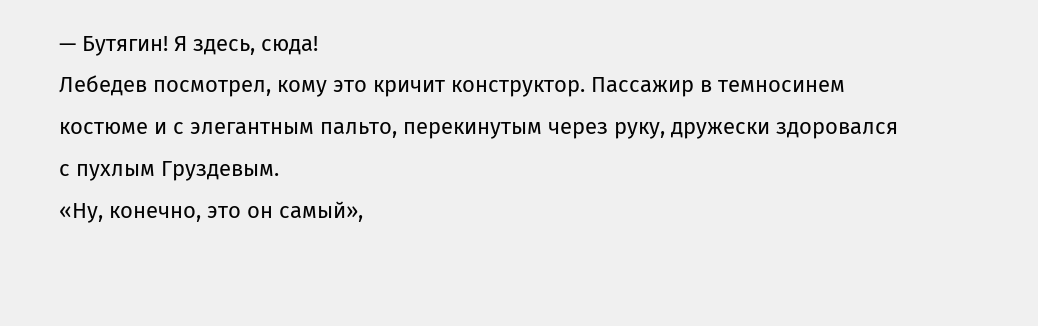— Бутягин! Я здесь, сюда!
Лебедев посмотрел, кому это кричит конструктор. Пассажир в темносинем костюме и с элегантным пальто, перекинутым через руку, дружески здоровался с пухлым Груздевым.
«Ну, конечно, это он самый»,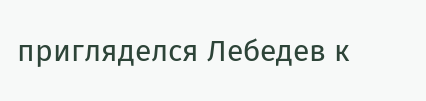пригляделся Лебедев к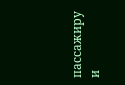пассажиру и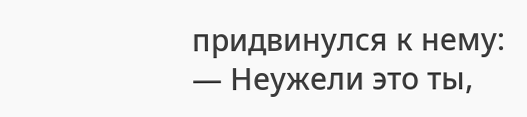придвинулся к нему:
— Неужели это ты,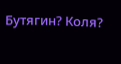Бутягин? Коля?